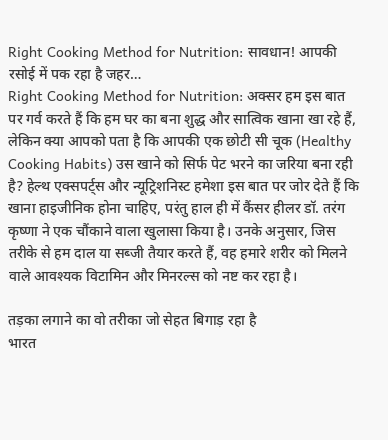Right Cooking Method for Nutrition: सावधान! आपकी रसोई में पक रहा है जहर…
Right Cooking Method for Nutrition: अक्सर हम इस बात पर गर्व करते हैं कि हम घर का बना शुद्ध और सात्विक खाना खा रहे हैं, लेकिन क्या आपको पता है कि आपकी एक छोटी सी चूक (Healthy Cooking Habits) उस खाने को सिर्फ पेट भरने का जरिया बना रही है? हेल्थ एक्सपर्ट्स और न्यूट्रिशनिस्ट हमेशा इस बात पर जोर देते हैं कि खाना हाइजीनिक होना चाहिए, परंतु हाल ही में कैंसर हीलर डॉ. तरंग कृष्णा ने एक चौंकाने वाला खुलासा किया है। उनके अनुसार, जिस तरीके से हम दाल या सब्जी तैयार करते हैं, वह हमारे शरीर को मिलने वाले आवश्यक विटामिन और मिनरल्स को नष्ट कर रहा है।

तड़का लगाने का वो तरीका जो सेहत बिगाड़ रहा है
भारत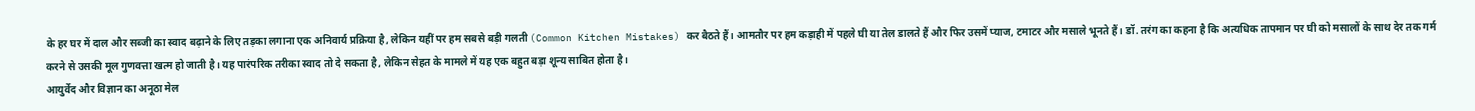के हर घर में दाल और सब्जी का स्वाद बढ़ाने के लिए तड़का लगाना एक अनिवार्य प्रक्रिया है, लेकिन यहीं पर हम सबसे बड़ी गलती (Common Kitchen Mistakes) कर बैठते हैं। आमतौर पर हम कड़ाही में पहले घी या तेल डालते हैं और फिर उसमें प्याज, टमाटर और मसाले भूनते हैं। डॉ. तरंग का कहना है कि अत्यधिक तापमान पर घी को मसालों के साथ देर तक गर्म करने से उसकी मूल गुणवत्ता खत्म हो जाती है। यह पारंपरिक तरीका स्वाद तो दे सकता है, लेकिन सेहत के मामले में यह एक बहुत बड़ा शून्य साबित होता है।
आयुर्वेद और विज्ञान का अनूठा मेल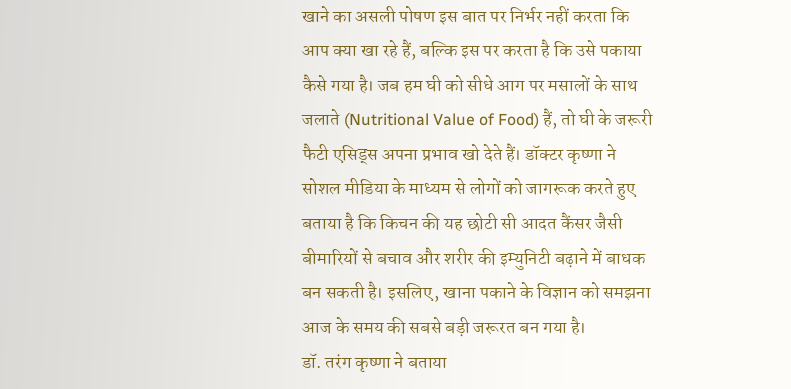खाने का असली पोषण इस बात पर निर्भर नहीं करता कि आप क्या खा रहे हैं, बल्कि इस पर करता है कि उसे पकाया कैसे गया है। जब हम घी को सीधे आग पर मसालों के साथ जलाते (Nutritional Value of Food) हैं, तो घी के जरूरी फैटी एसिड्स अपना प्रभाव खो देते हैं। डॉक्टर कृष्णा ने सोशल मीडिया के माध्यम से लोगों को जागरूक करते हुए बताया है कि किचन की यह छोटी सी आदत कैंसर जैसी बीमारियों से बचाव और शरीर की इम्युनिटी बढ़ाने में बाधक बन सकती है। इसलिए, खाना पकाने के विज्ञान को समझना आज के समय की सबसे बड़ी जरूरत बन गया है।
डॉ. तरंग कृष्णा ने बताया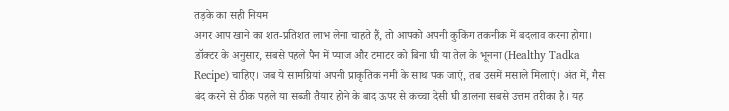तड़के का सही नियम
अगर आप खाने का शत-प्रतिशत लाभ लेना चाहते हैं, तो आपको अपनी कुकिंग तकनीक में बदलाव करना होगा। डॉक्टर के अनुसार, सबसे पहले पैन में प्याज और टमाटर को बिना घी या तेल के भूनना (Healthy Tadka Recipe) चाहिए। जब ये सामग्रियां अपनी प्राकृतिक नमी के साथ पक जाएं, तब उसमें मसाले मिलाएं। अंत में, गैस बंद करने से ठीक पहले या सब्जी तैयार होने के बाद ऊपर से कच्चा देसी घी डालना सबसे उत्तम तरीका है। यह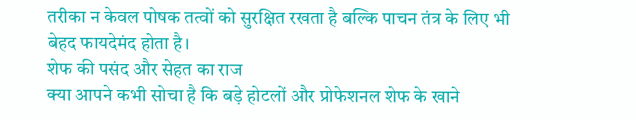तरीका न केवल पोषक तत्वों को सुरक्षित रखता है बल्कि पाचन तंत्र के लिए भी बेहद फायदेमंद होता है।
शेफ की पसंद और सेहत का राज
क्या आपने कभी सोचा है कि बड़े होटलों और प्रोफेशनल शेफ के खाने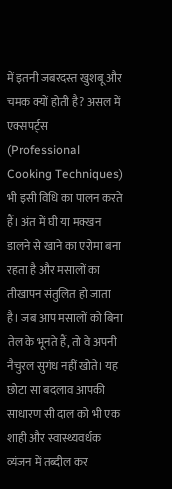में इतनी जबरदस्त खुशबू और चमक क्यों होती है? असल में एक्सपर्ट्स (Professional Cooking Techniques) भी इसी विधि का पालन करते हैं। अंत में घी या मक्खन डालने से खाने का एरोमा बना रहता है और मसालों का तीखापन संतुलित हो जाता है। जब आप मसालों को बिना तेल के भूनते हैं, तो वे अपनी नैचुरल सुगंध नहीं खोते। यह छोटा सा बदलाव आपकी साधारण सी दाल को भी एक शाही और स्वास्थ्यवर्धक व्यंजन में तब्दील कर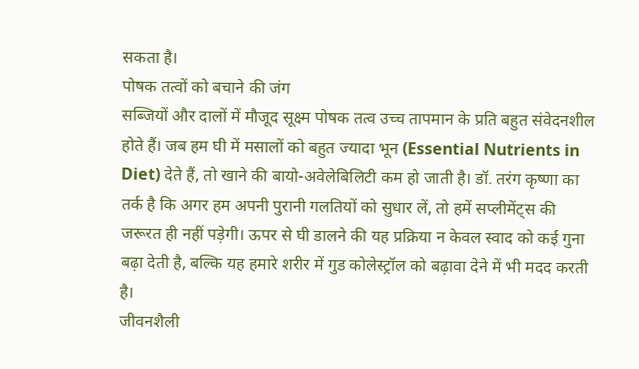सकता है।
पोषक तत्वों को बचाने की जंग
सब्जियों और दालों में मौजूद सूक्ष्म पोषक तत्व उच्च तापमान के प्रति बहुत संवेदनशील होते हैं। जब हम घी में मसालों को बहुत ज्यादा भून (Essential Nutrients in Diet) देते हैं, तो खाने की बायो-अवेलेबिलिटी कम हो जाती है। डॉ. तरंग कृष्णा का तर्क है कि अगर हम अपनी पुरानी गलतियों को सुधार लें, तो हमें सप्लीमेंट्स की जरूरत ही नहीं पड़ेगी। ऊपर से घी डालने की यह प्रक्रिया न केवल स्वाद को कई गुना बढ़ा देती है, बल्कि यह हमारे शरीर में गुड कोलेस्ट्रॉल को बढ़ावा देने में भी मदद करती है।
जीवनशैली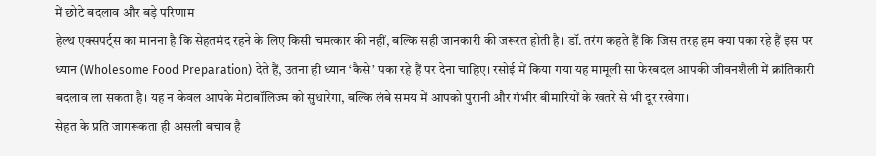में छोटे बदलाव और बड़े परिणाम
हेल्थ एक्सपर्ट्स का मानना है कि सेहतमंद रहने के लिए किसी चमत्कार की नहीं, बल्कि सही जानकारी की जरूरत होती है। डॉ. तरंग कहते हैं कि जिस तरह हम क्या पका रहे हैं इस पर ध्यान (Wholesome Food Preparation) देते हैं, उतना ही ध्यान ‘कैसे’ पका रहे हैं पर देना चाहिए। रसोई में किया गया यह मामूली सा फेरबदल आपकी जीवनशैली में क्रांतिकारी बदलाव ला सकता है। यह न केवल आपके मेटाबॉलिज्म को सुधारेगा, बल्कि लंबे समय में आपको पुरानी और गंभीर बीमारियों के खतरे से भी दूर रखेगा।
सेहत के प्रति जागरूकता ही असली बचाव है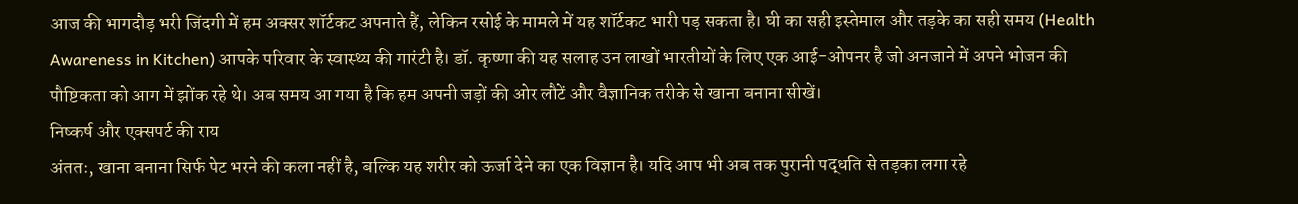आज की भागदौड़ भरी जिंदगी में हम अक्सर शॉर्टकट अपनाते हैं, लेकिन रसोई के मामले में यह शॉर्टकट भारी पड़ सकता है। घी का सही इस्तेमाल और तड़के का सही समय (Health Awareness in Kitchen) आपके परिवार के स्वास्थ्य की गारंटी है। डॉ. कृष्णा की यह सलाह उन लाखों भारतीयों के लिए एक आई-ओपनर है जो अनजाने में अपने भोजन की पौष्टिकता को आग में झोंक रहे थे। अब समय आ गया है कि हम अपनी जड़ों की ओर लौटें और वैज्ञानिक तरीके से खाना बनाना सीखें।
निष्कर्ष और एक्सपर्ट की राय
अंततः, खाना बनाना सिर्फ पेट भरने की कला नहीं है, बल्कि यह शरीर को ऊर्जा देने का एक विज्ञान है। यदि आप भी अब तक पुरानी पद्धति से तड़का लगा रहे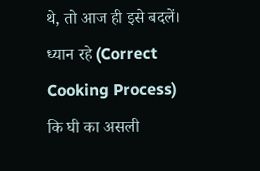थे, तो आज ही इसे बदलें। ध्यान रहे (Correct Cooking Process) कि घी का असली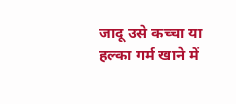जादू उसे कच्चा या हल्का गर्म खाने में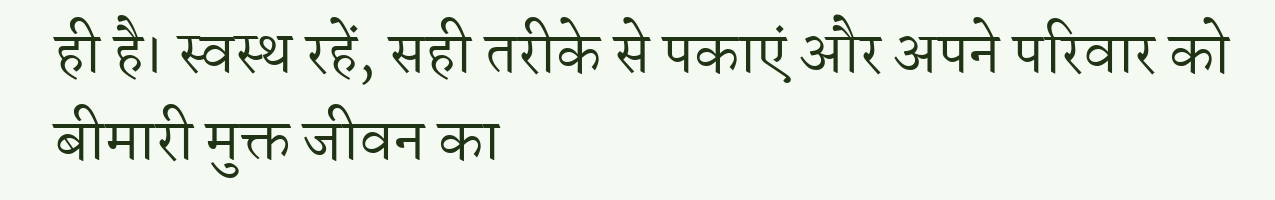ही है। स्वस्थ रहें, सही तरीके से पकाएं और अपने परिवार को बीमारी मुक्त जीवन का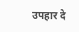उपहार दे